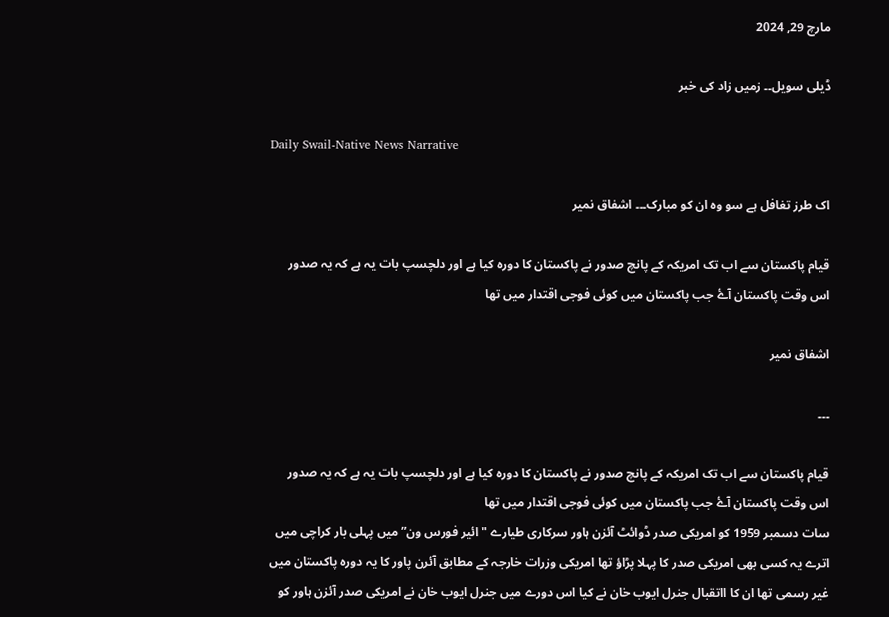مارچ 29, 2024

ڈیلی سویل۔۔ زمیں زاد کی خبر

Daily Swail-Native News Narrative

اک طرز تغافل ہے سو وہ ان کو مبارک۔۔۔ اشفاق نمیر

قیام پاکستان سے اب تک امریکہ کے پانچ صدور نے پاکستان کا دورہ کیا ہے اور دلچسپ بات یہ ہے کہ یہ صدور اس وقت پاکستان آۓ جب پاکستان میں کوئی فوجی اقتدار میں تھا

اشفاق نمیر

۔۔۔

قیام پاکستان سے اب تک امریکہ کے پانچ صدور نے پاکستان کا دورہ کیا ہے اور دلچسپ بات یہ ہے کہ یہ صدور اس وقت پاکستان آۓ جب پاکستان میں کوئی فوجی اقتدار میں تھا
سات دسمبر 1959 کو امریکی صدر ڈوائٹ آئزن ہاور سرکاری طیارے "ائیر فورس ون” میں پہلی بار کراچی میں اترے یہ کسی بھی امریکی صدر کا پہلا پڑاؤ تھا امریکی وزرات خارجہ کے مطابق آئرن پاور کا یہ دورہ پاکستان میں غیر رسمی تھا ان کا ااتقبال جنرل ایوب خان نے کیا اس دورے میں جنرل ایوب خان نے امریکی صدر آئزن ہاور کو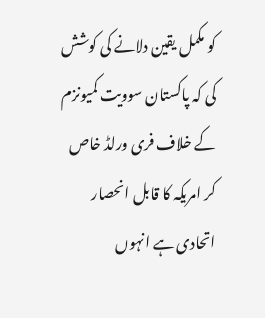کو مکمل یقین دلانے کی کوشش کی کہ پاکستان سوویت کمیونزم کے خلاف فری ورلڈ خاص کر امریکہ کا قابل انحصار اتحادی ہے انہوں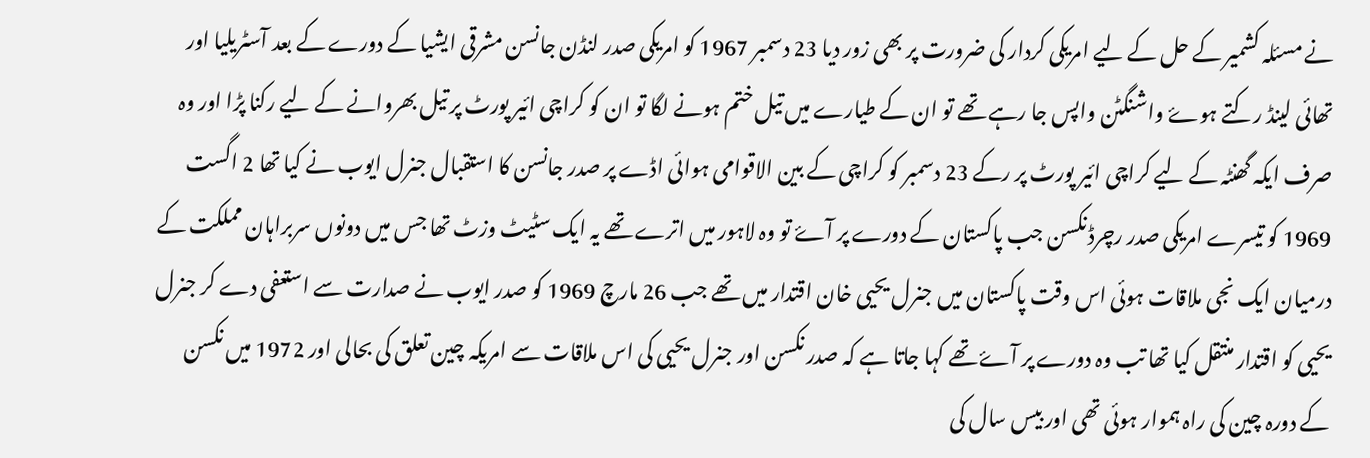نے مسئلہ کشمیر کے حل کے لیے امریکی کردار کی ضرورت پر بھی زور دیا 23 دسمبر 1967 کو امریکی صدر لنڈن جانسن مشرقی ایشیا کے دورے کے بعد آسٹریلیا اور تھائی لینڈ رکتے ہوۓ واشنگٹن واپس جا رہے تھے تو ان کے طیارے میں تیل ختم ہونے لگا تو ان کو کراچی ائیر پورٹ پر تیل بھروانے کے لیے رکنا پڑا اور وہ صرف ایکہ گھنٹہ کے لیے کراچی ائیر پورٹ پر رکے 23 دسمبر کو کراچی کے بین الاقوامی ہوائی اڈے پر صدر جانسن کا استقبال جنرل ایوب نے کیا تھا 2 اگست 1969 کو تیسرے امریکی صدر رچرڈنکسن جب پاکستان کے دورے پر آۓ تو وہ لاہور میں اترے تھے یہ ایک سٹیٹ وزٹ تھا جس میں دونوں سربراہان مملکت کے درمیان ایک نجی ملاقات ہوئی اس وقت پاکستان میں جنرل یحیی خان اقتدار میں تھے جب 26 مارچ 1969 کو صدر ایوب نے صدارت سے استعفی دے کر جنرل یحیی کو اقتدار منتقل کیا تھا تب وہ دورے پر آۓ تھے کہا جاتا ہے کہ صدر نکسن اور جنرل یحیی کی اس ملاقات سے امریکہ چین تعلق کی بحالی اور 1972 میں نکسن کے دورہ چین کی راہ ہموار ہوئی تھی اور بیس سال کی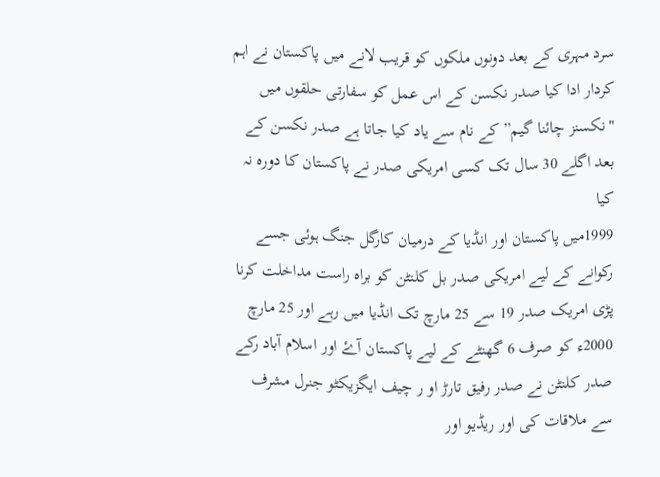سرد مہری کے بعد دونوں ملکوں کو قریب لانے میں پاکستان نے اہم کردار ادا کیا صدر نکسن کے اس عمل کو سفارتی حلقوں میں "نکسنز چائنا گیم” کے نام سے یاد کیا جاتا ہے صدر نکسن کے بعد اگلے 30 سال تک کسی امریکی صدر نے پاکستان کا دورہ نہ کیا
1999میں پاکستان اور انڈیا کے درمیان کارگل جنگ ہوئی جسے رکوانے کے لیے امریکی صدر بل کلنٹن کو براہ راست مداخلت کرنا پڑی امریک صدر 19 سے 25 مارچ تک انڈیا میں رہے اور 25 مارچ 2000ء کو صرف 6 گھنٹے کے لیے پاکستان آۓ اور اسلام آباد رکے صدر کلنٹن نے صدر رفیق تارڑ او ر چیف ایگزیکٹو جنرل مشرف سے ملاقات کی اور ریڈیو اور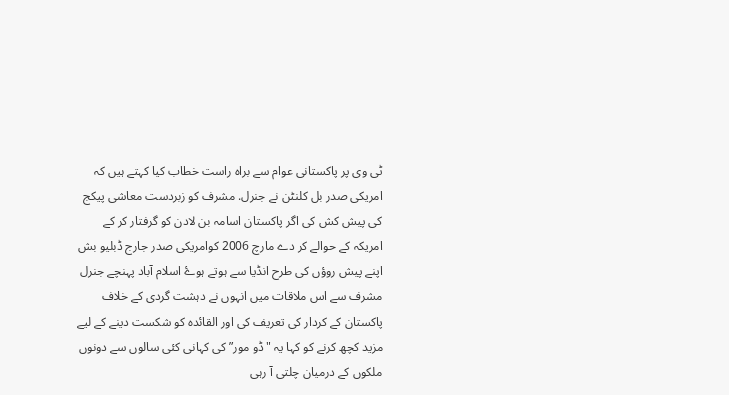ٹی وی پر پاکستانی عوام سے براہ راست خطاب کیا کہتے ہیں کہ امریکی صدر بل کلنٹن نے جنرل. مشرف کو زبردست معاشی پیکج کی پیش کش کی اگر پاکستان اسامہ بن لادن کو گرفتار کر کے امریکہ کے حوالے کر دے مارچ 2006 کوامریکی صدر جارج ڈبلیو بش اپنے پیش روؤں کی طرح انڈیا سے ہوتے ہوۓ اسلام آباد پہنچے جنرل مشرف سے اس ملاقات میں انہوں نے دہشت گردی کے خلاف پاکستان کے کردار کی تعریف کی اور القائدہ کو شکست دینے کے لیے مزید کچھ کرنے کو کہا یہ "ڈو مور” کی کہانی کئی سالوں سے دونوں ملکوں کے درمیان چلتی آ رہی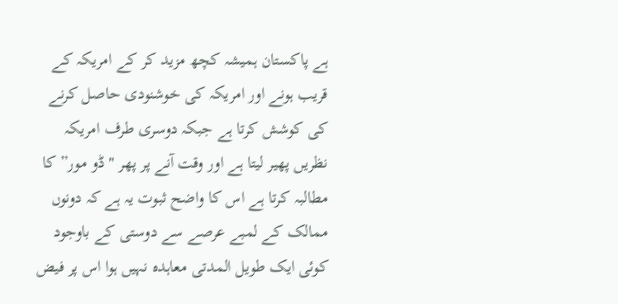ہے پاکستان ہمیشہ کچھ مزید کر کے امریکہ کے قریب ہونے اور امریکہ کی خوشنودی حاصل کرنے کی کوشش کرتا ہے جبکہ دوسری طرف امریکہ نظریں پھیر لیتا ہے اور وقت آنے پر پھر "ڈو مور” کا مطالبہ کرتا ہے اس کا واضح ثبوت یہ ہے کہ دونوں ممالک کے لمبے عرصے سے دوستی کے باوجود کوئی ایک طویل المدتی معاہدہ نہیں ہوا اس پر فیض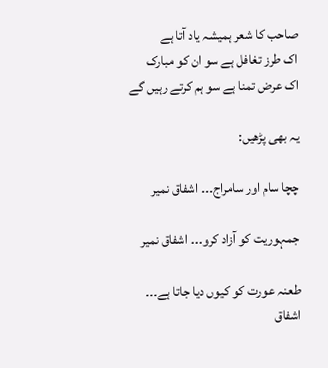صاحب کا شعر ہمیشہ یاد آتا ہے
اک طرز تغافل ہے سو ان کو مبارک
اک عرض تمنا ہے سو ہم کرتے رہیں گے

یہ بھی پڑھیں:

چچا سام اور سامراج۔۔۔ اشفاق نمیر

جمہوریت کو آزاد کرو۔۔۔ اشفاق نمیر

طعنہ عورت کو کیوں دیا جاتا ہے۔۔۔ اشفاق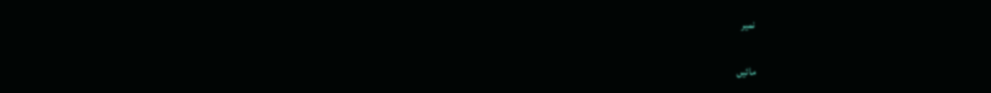نمیر

مائیں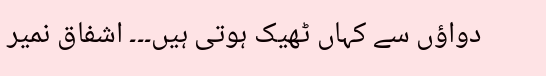دواؤں سے کہاں ٹھیک ہوتی ہیں۔۔۔ اشفاق نمیر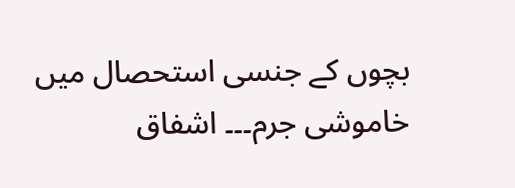بچوں کے جنسی استحصال میں خاموشی جرم۔۔۔ اشفاق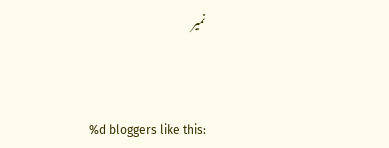نمیر



%d bloggers like this: